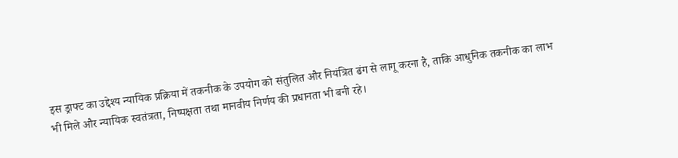इस ड्राफ्ट का उद्देश्य न्यायिक प्रक्रिया में तकनीक के उपयोग को संतुलित और नियंत्रित ढंग से लागू करना है, ताकि आधुनिक तकनीक का लाभ भी मिले और न्यायिक स्वतंत्रता, निष्पक्षता तथा मानवीय निर्णय की प्रधानता भी बनी रहे।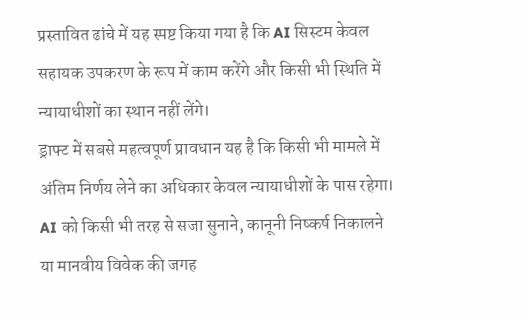प्रस्तावित ढांचे में यह स्पष्ट किया गया है कि AI सिस्टम केवल सहायक उपकरण के रूप में काम करेंगे और किसी भी स्थिति में न्यायाधीशों का स्थान नहीं लेंगे।
ड्राफ्ट में सबसे महत्वपूर्ण प्रावधान यह है कि किसी भी मामले में अंतिम निर्णय लेने का अधिकार केवल न्यायाधीशों के पास रहेगा। AI को किसी भी तरह से सजा सुनाने, कानूनी निष्कर्ष निकालने या मानवीय विवेक की जगह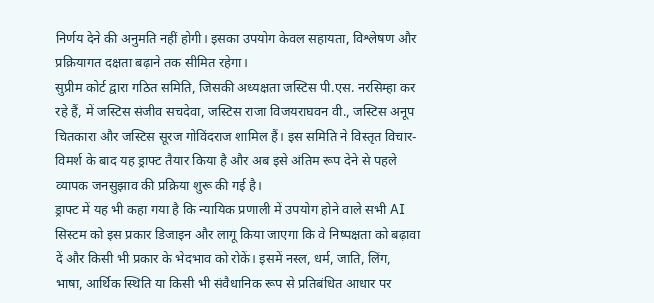निर्णय देने की अनुमति नहीं होगी। इसका उपयोग केवल सहायता, विश्लेषण और प्रक्रियागत दक्षता बढ़ाने तक सीमित रहेगा।
सुप्रीम कोर्ट द्वारा गठित समिति, जिसकी अध्यक्षता जस्टिस पी.एस. नरसिम्हा कर रहे हैं, में जस्टिस संजीव सचदेवा, जस्टिस राजा विजयराघवन वी., जस्टिस अनूप चितकारा और जस्टिस सूरज गोविंदराज शामिल हैं। इस समिति ने विस्तृत विचार-विमर्श के बाद यह ड्राफ्ट तैयार किया है और अब इसे अंतिम रूप देने से पहले व्यापक जनसुझाव की प्रक्रिया शुरू की गई है।
ड्राफ्ट में यह भी कहा गया है कि न्यायिक प्रणाली में उपयोग होने वाले सभी AI सिस्टम को इस प्रकार डिजाइन और लागू किया जाएगा कि वे निष्पक्षता को बढ़ावा दें और किसी भी प्रकार के भेदभाव को रोकें। इसमें नस्ल, धर्म, जाति, लिंग, भाषा, आर्थिक स्थिति या किसी भी संवैधानिक रूप से प्रतिबंधित आधार पर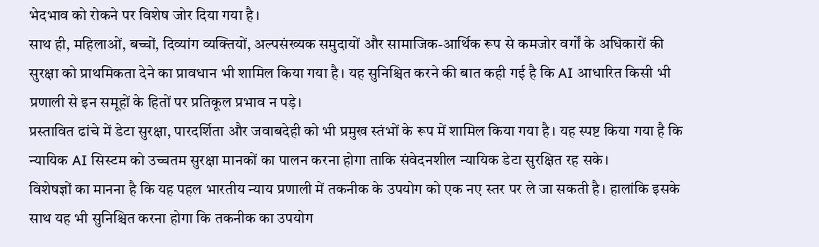भेदभाव को रोकने पर विशेष जोर दिया गया है।
साथ ही, महिलाओं, बच्चों, दिव्यांग व्यक्तियों, अल्पसंख्यक समुदायों और सामाजिक-आर्थिक रूप से कमजोर वर्गों के अधिकारों की सुरक्षा को प्राथमिकता देने का प्रावधान भी शामिल किया गया है। यह सुनिश्चित करने की बात कही गई है कि AI आधारित किसी भी प्रणाली से इन समूहों के हितों पर प्रतिकूल प्रभाव न पड़े।
प्रस्तावित ढांचे में डेटा सुरक्षा, पारदर्शिता और जवाबदेही को भी प्रमुख स्तंभों के रूप में शामिल किया गया है। यह स्पष्ट किया गया है कि न्यायिक AI सिस्टम को उच्चतम सुरक्षा मानकों का पालन करना होगा ताकि संवेदनशील न्यायिक डेटा सुरक्षित रह सके।
विशेषज्ञों का मानना है कि यह पहल भारतीय न्याय प्रणाली में तकनीक के उपयोग को एक नए स्तर पर ले जा सकती है। हालांकि इसके साथ यह भी सुनिश्चित करना होगा कि तकनीक का उपयोग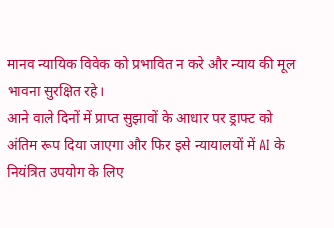मानव न्यायिक विवेक को प्रभावित न करे और न्याय की मूल भावना सुरक्षित रहे।
आने वाले दिनों में प्राप्त सुझावों के आधार पर ड्राफ्ट को अंतिम रूप दिया जाएगा और फिर इसे न्यायालयों में AI के नियंत्रित उपयोग के लिए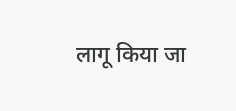लागू किया जा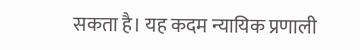सकता है। यह कदम न्यायिक प्रणाली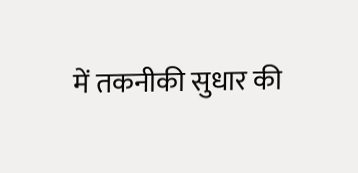में तकनीकी सुधार की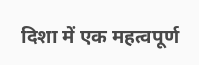दिशा में एक महत्वपूर्ण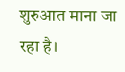शुरुआत माना जा रहा है।